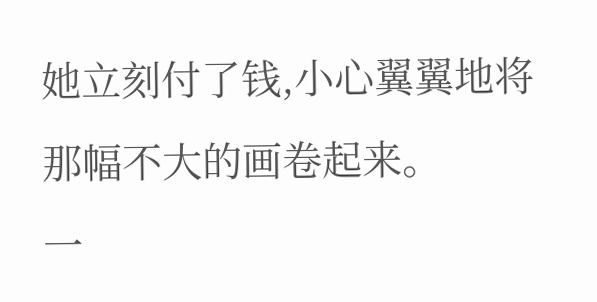她立刻付了钱,小心翼翼地将那幅不大的画卷起来。
一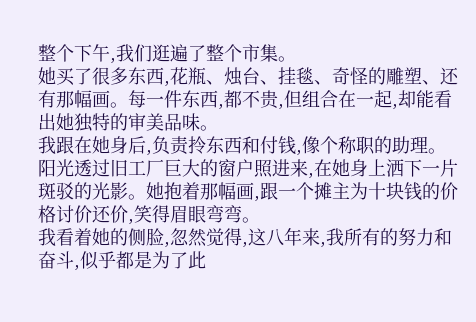整个下午,我们逛遍了整个市集。
她买了很多东西,花瓶、烛台、挂毯、奇怪的雕塑、还有那幅画。每一件东西,都不贵,但组合在一起,却能看出她独特的审美品味。
我跟在她身后,负责拎东西和付钱,像个称职的助理。
阳光透过旧工厂巨大的窗户照进来,在她身上洒下一片斑驳的光影。她抱着那幅画,跟一个摊主为十块钱的价格讨价还价,笑得眉眼弯弯。
我看着她的侧脸,忽然觉得,这八年来,我所有的努力和奋斗,似乎都是为了此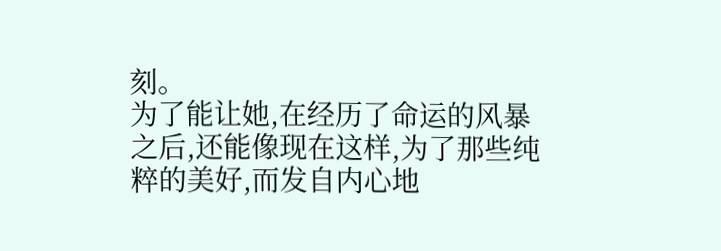刻。
为了能让她,在经历了命运的风暴之后,还能像现在这样,为了那些纯粹的美好,而发自内心地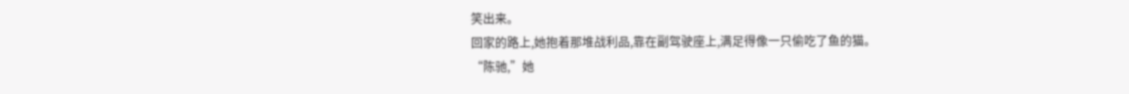笑出来。
回家的路上,她抱着那堆战利品,靠在副驾驶座上,满足得像一只偷吃了鱼的猫。
“陈驰,”她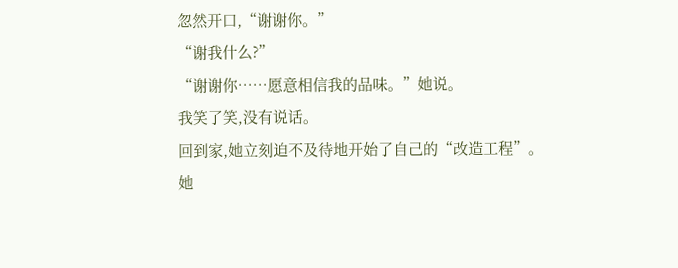忽然开口,“谢谢你。”
“谢我什么?”
“谢谢你……愿意相信我的品味。”她说。
我笑了笑,没有说话。
回到家,她立刻迫不及待地开始了自己的“改造工程”。
她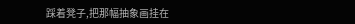踩着凳子,把那幅抽象画挂在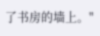了书房的墙上。"